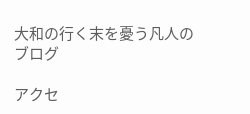大和の行く末を憂う凡人のブログ

アクセ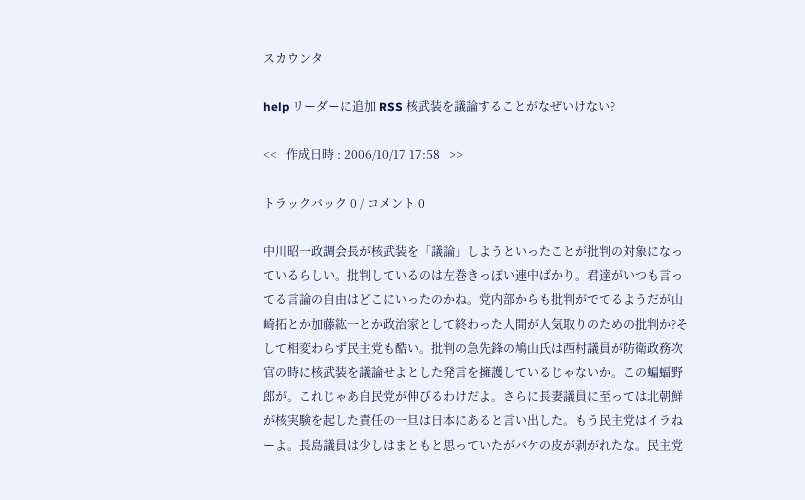スカウンタ

help リーダーに追加 RSS 核武装を議論することがなぜいけない?

<<   作成日時 : 2006/10/17 17:58   >>

トラックバック 0 / コメント 0

中川昭一政調会長が核武装を「議論」しようといったことが批判の対象になっているらしい。批判しているのは左巻きっぽい連中ばかり。君達がいつも言ってる言論の自由はどこにいったのかね。党内部からも批判がでてるようだが山崎拓とか加藤紘一とか政治家として終わった人間が人気取りのための批判か?そして相変わらず民主党も酷い。批判の急先鋒の鳩山氏は西村議員が防衛政務次官の時に核武装を議論せよとした発言を擁護しているじゃないか。この蝙蝠野郎が。これじゃあ自民党が伸びるわけだよ。さらに長妻議員に至っては北朝鮮が核実験を起した責任の一旦は日本にあると言い出した。もう民主党はイラねーよ。長島議員は少しはまともと思っていたがバケの皮が剥がれたな。民主党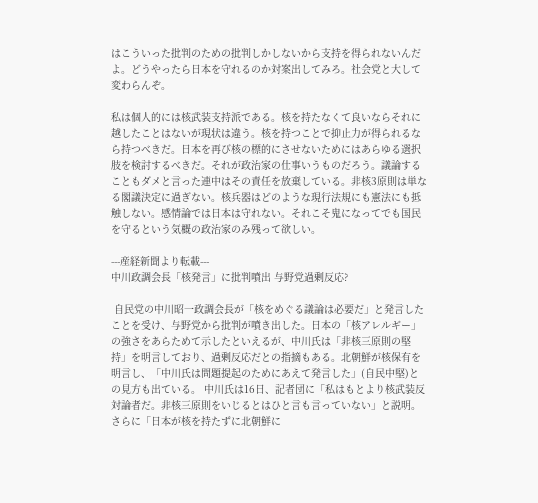はこういった批判のための批判しかしないから支持を得られないんだよ。どうやったら日本を守れるのか対案出してみろ。社会党と大して変わらんぞ。

私は個人的には核武装支持派である。核を持たなくて良いならそれに越したことはないが現状は違う。核を持つことで抑止力が得られるなら持つべきだ。日本を再び核の標的にさせないためにはあらゆる選択肢を検討するべきだ。それが政治家の仕事いうものだろう。議論することもダメと言った連中はその責任を放棄している。非核3原則は単なる閣議決定に過ぎない。核兵器はどのような現行法規にも憲法にも抵触しない。感情論では日本は守れない。それこそ鬼になってでも国民を守るという気概の政治家のみ残って欲しい。

---産経新聞より転載---
中川政調会長「核発言」に批判噴出 与野党過剰反応?

 自民党の中川昭一政調会長が「核をめぐる議論は必要だ」と発言したことを受け、与野党から批判が噴き出した。日本の「核アレルギー」の強さをあらためて示したといえるが、中川氏は「非核三原則の堅持」を明言しており、過剰反応だとの指摘もある。北朝鮮が核保有を明言し、「中川氏は問題提起のためにあえて発言した」(自民中堅)との見方も出ている。 中川氏は16日、記者団に「私はもとより核武装反対論者だ。非核三原則をいじるとはひと言も言っていない」と説明。さらに「日本が核を持たずに北朝鮮に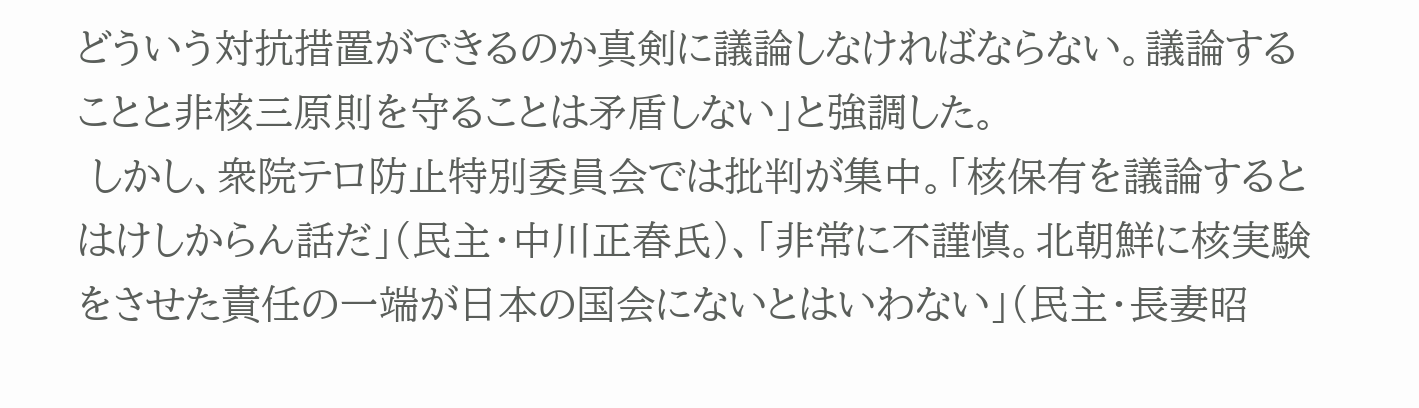どういう対抗措置ができるのか真剣に議論しなければならない。議論することと非核三原則を守ることは矛盾しない」と強調した。
 しかし、衆院テロ防止特別委員会では批判が集中。「核保有を議論するとはけしからん話だ」(民主・中川正春氏)、「非常に不謹慎。北朝鮮に核実験をさせた責任の一端が日本の国会にないとはいわない」(民主・長妻昭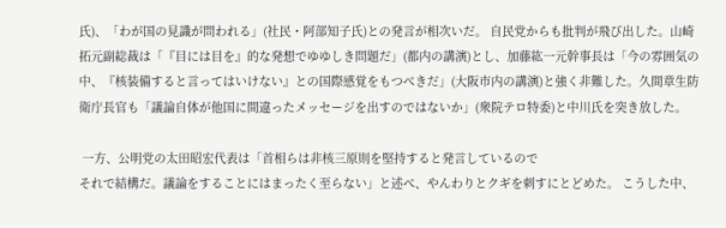氏)、「わが国の見識が問われる」(社民・阿部知子氏)との発言が相次いだ。 自民党からも批判が飛び出した。山崎拓元副総裁は「『目には目を』的な発想でゆゆしき問題だ」(都内の講演)とし、加藤紘一元幹事長は「今の雰囲気の中、『核装備すると言ってはいけない』との国際感覚をもつべきだ」(大阪市内の講演)と強く非難した。久間章生防衛庁長官も「議論自体が他国に間違ったメッセージを出すのではないか」(衆院テロ特委)と中川氏を突き放した。

 一方、公明党の太田昭宏代表は「首相らは非核三原則を堅持すると発言しているので
それで結構だ。議論をすることにはまったく至らない」と述べ、やんわりとクギを刺すにとどめた。 こうした中、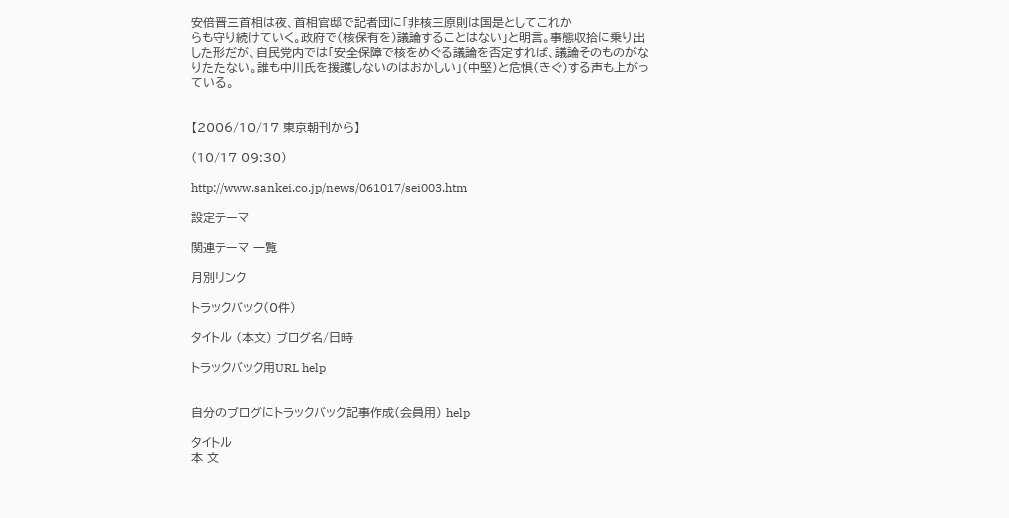安倍晋三首相は夜、首相官邸で記者団に「非核三原則は国是としてこれか
らも守り続けていく。政府で(核保有を)議論することはない」と明言。事態収拾に乗り出した形だが、自民党内では「安全保障で核をめぐる議論を否定すれば、議論そのものがなりたたない。誰も中川氏を援護しないのはおかしい」(中堅)と危惧(きぐ)する声も上がっている。


【2006/10/17 東京朝刊から】

(10/17 09:30)

http://www.sankei.co.jp/news/061017/sei003.htm

設定テーマ

関連テーマ 一覧

月別リンク

トラックバック(0件)

タイトル (本文) ブログ名/日時

トラックバック用URL help


自分のブログにトラックバック記事作成(会員用) help

タイトル
本 文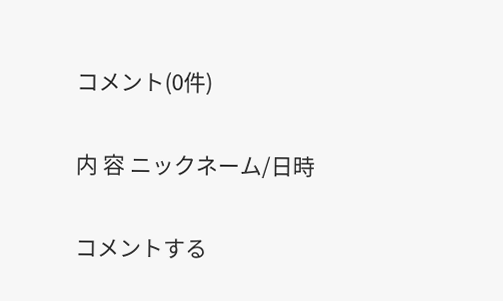コメント(0件)

内 容 ニックネーム/日時

コメントする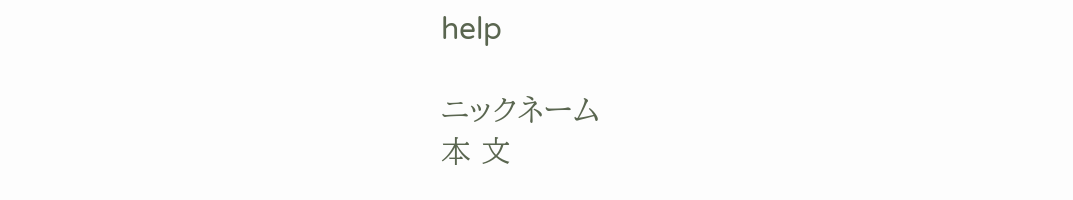help

ニックネーム
本 文